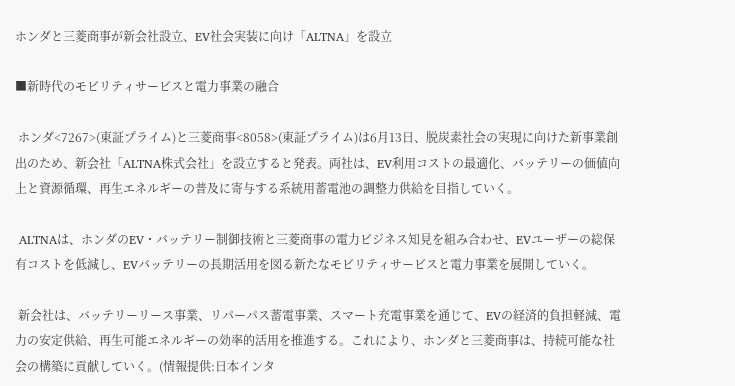ホンダと三菱商事が新会社設立、EV社会実装に向け「ALTNA」を設立

■新時代のモビリティサービスと電力事業の融合

 ホンダ<7267>(東証プライム)と三菱商事<8058>(東証プライム)は6月13日、脱炭素社会の実現に向けた新事業創出のため、新会社「ALTNA株式会社」を設立すると発表。両社は、EV利用コストの最適化、バッテリーの価値向上と資源循環、再生エネルギーの普及に寄与する系統用蓄電池の調整力供給を目指していく。

 ALTNAは、ホンダのEV・バッテリー制御技術と三菱商事の電力ビジネス知見を組み合わせ、EVユーザーの総保有コストを低減し、EVバッテリーの長期活用を図る新たなモビリティサービスと電力事業を展開していく。

 新会社は、バッテリーリース事業、リパーパス蓄電事業、スマート充電事業を通じて、EVの経済的負担軽減、電力の安定供給、再生可能エネルギーの効率的活用を推進する。これにより、ホンダと三菱商事は、持続可能な社会の構築に貢献していく。(情報提供:日本インタ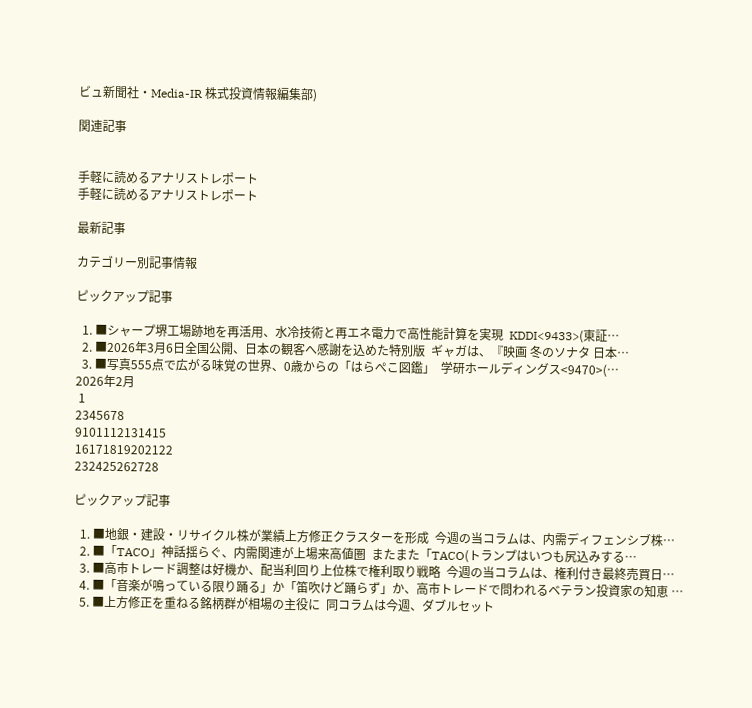ビュ新聞社・Media-IR 株式投資情報編集部)

関連記事


手軽に読めるアナリストレポート
手軽に読めるアナリストレポート

最新記事

カテゴリー別記事情報

ピックアップ記事

  1. ■シャープ堺工場跡地を再活用、水冷技術と再エネ電力で高性能計算を実現  KDDI<9433>(東証…
  2. ■2026年3月6日全国公開、日本の観客へ感謝を込めた特別版  ギャガは、『映画 冬のソナタ 日本…
  3. ■写真555点で広がる味覚の世界、0歳からの「はらぺこ図鑑」  学研ホールディングス<9470>(…
2026年2月
 1
2345678
9101112131415
16171819202122
232425262728

ピックアップ記事

  1. ■地銀・建設・リサイクル株が業績上方修正クラスターを形成  今週の当コラムは、内需ディフェンシブ株…
  2. ■「TACO」神話揺らぐ、内需関連が上場来高値圏  またまた「TACO(トランプはいつも尻込みする…
  3. ■高市トレード調整は好機か、配当利回り上位株で権利取り戦略  今週の当コラムは、権利付き最終売買日…
  4. ■「音楽が鳴っている限り踊る」か「笛吹けど踊らず」か、高市トレードで問われるベテラン投資家の知恵 …
  5. ■上方修正を重ねる銘柄群が相場の主役に  同コラムは今週、ダブルセット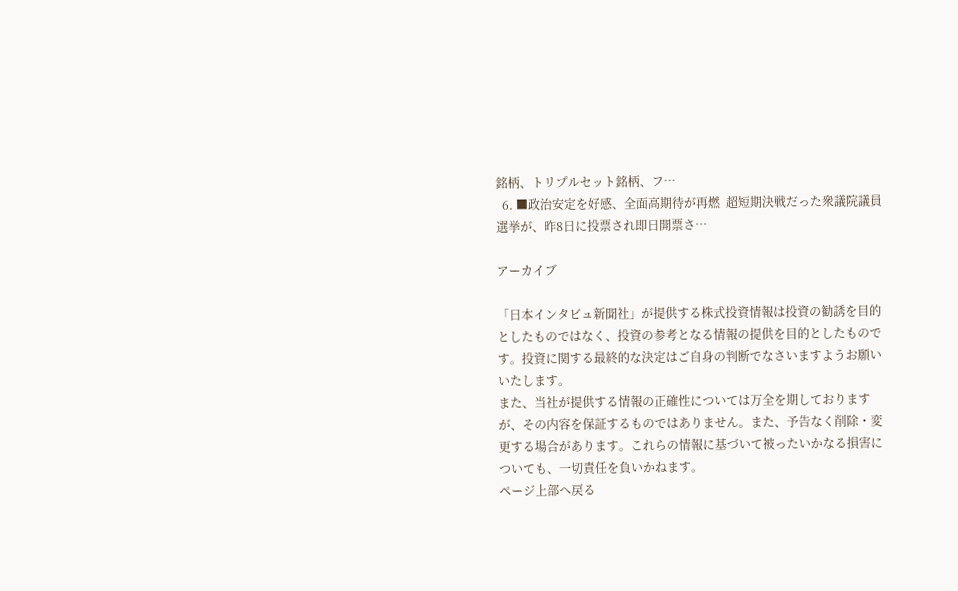銘柄、トリプルセット銘柄、フ…
  6. ■政治安定を好感、全面高期待が再燃  超短期決戦だった衆議院議員選挙が、昨8日に投票され即日開票さ…

アーカイブ

「日本インタビュ新聞社」が提供する株式投資情報は投資の勧誘を目的としたものではなく、投資の参考となる情報の提供を目的としたものです。投資に関する最終的な決定はご自身の判断でなさいますようお願いいたします。
また、当社が提供する情報の正確性については万全を期しておりますが、その内容を保証するものではありません。また、予告なく削除・変更する場合があります。これらの情報に基づいて被ったいかなる損害についても、一切責任を負いかねます。
ページ上部へ戻る